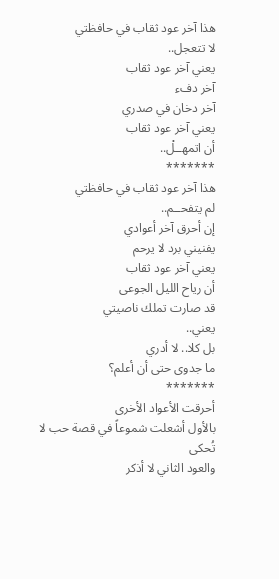هذا آخر عود ثقاب في حافظتي
لا تتعجل..
يعني آخر عود ثقاب
آخر دفء
آخر دخان في صدري
يعني آخر عود ثقاب
أن اتمهــلْ..
*******
هذا آخر عود ثقاب في حافظتي
لم يتفحــم..
إن أحرق آخر أعوادي
يفنيني برد لا يرحم
يعني آخر عود ثقاب
أن رياح الليل الجوعى
قد صارت تملك ناصيتي
يعني..
بل كلا.. لا أدري
ما جدوى حتى أن أعلم؟
*******
أحرقت الأعواد الأخرى
بالأول أشعلت شموعاً في قصة حب لا تُحكى
والعود الثاني لا أذكر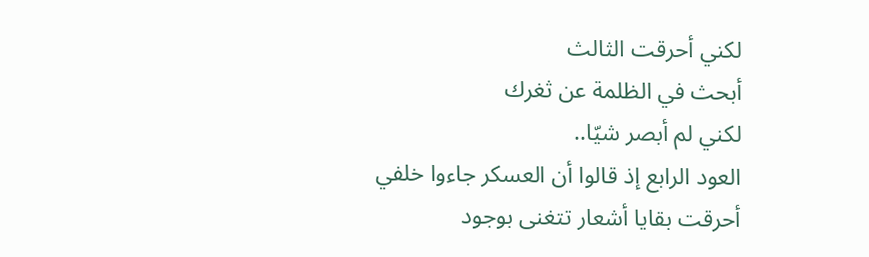لكني أحرقت الثالث
أبحث في الظلمة عن ثغرك
لكني لم أبصر شيّا..
العود الرابع إذ قالوا أن العسكر جاءوا خلفي
أحرقت بقايا أشعار تتغنى بوجود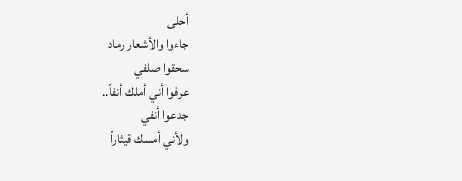أحلى
جاءوا والأشعار رماد
سحقوا صلفي
عرفوا أني أملك أنفاً..
جدعوا أنفي
ولأني أمسك قيثاراً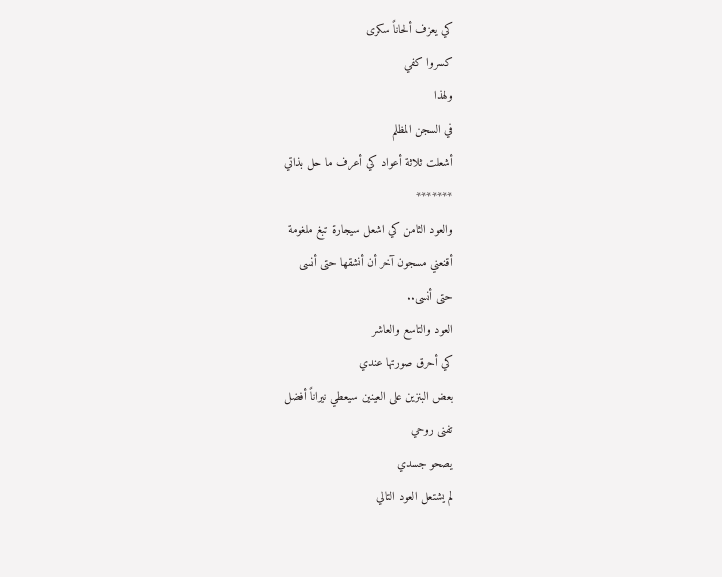كي يعزف ألحاناً سكرى
كسروا كفي
ولهذا
في السجن المظلم
أشعلت ثلاثة أعواد كي أعرف ما حل بذاتي
*******
والعود الثامن كي اشعل سيجارة تبغ ملغومة
أقنعني مسجون آخر أن أنشقها حتى أنسى
حتى أنسى..
العود والتاسع والعاشر
كي أحرق صورتها عندي
بعض البنزين على العينين سيعطي نيراناً أفضل
تفنى روحي
يصحو جسدي
لم يشتعل العود التالي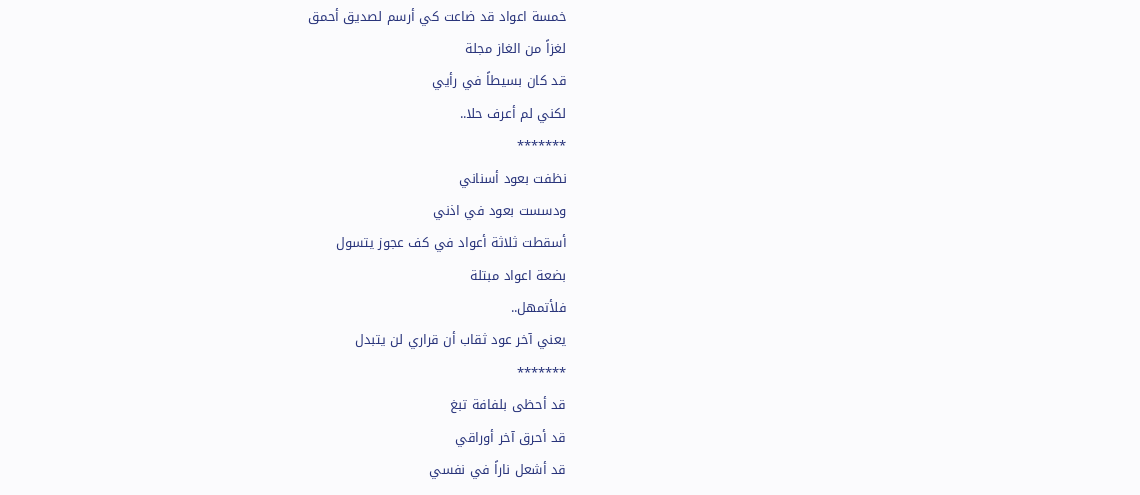خمسة اعواد قد ضاعت كي أرسم لصديق أحمق
لغزاً من الغاز مجلة
قد كان بسيطاً في رأيي
لكني لم أعرف حلا..
*******
نظفت بعود أسناني
ودسست بعود في اذني
أسقطت ثلاثة أعواد في كف عجوز يتسول
بضعة اعواد مبتلة
فلأتمهل..
يعني آخر عود ثقاب أن قراري لن يتبدل
*******
قد أحظى بلفافة تبغ
قد أحرق آخر أوراقي
قد أشعل ناراً في نفسي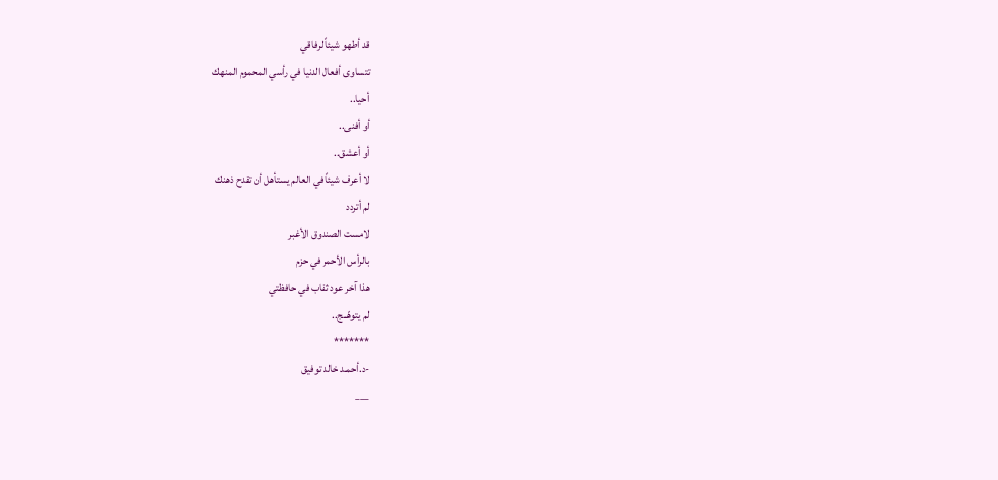قد أطهو شيئاً لرفاقي
تتساوى أفعال الدنيا في رأسي المحموم المنهك
أحيا..
أو أفنى..
أو أعشق..
لا أعرف شيئاً في العالم يستأهل أن تقدح ذهنك
لم أتردد
لامست الصندوق الأغبر
بالرأس الأحمر في حزم
هذا آخر عود ثقاب في حافظتي
لم يتوهّــج..
*******
-د.أحمـد خالد توفيق
___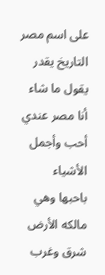على اسم مصر التاريخ يقدر يقول ما شاء
أنا مصر عندي أحب وأجمل الأشياء
باحبها وهي مالكه الأرض شرق وغرب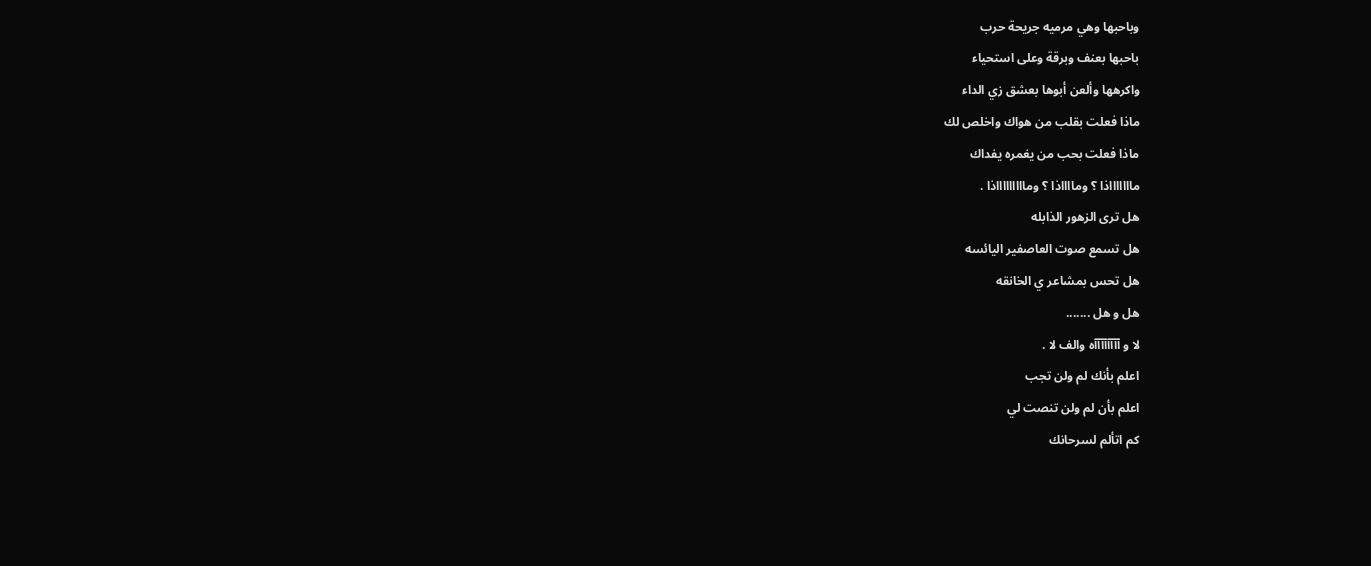وباحبها وهي مرميه جريحة حرب
باحبها بعنف وبرقة وعلى استحياء
واكرهها وألعن أبوها بعشق زي الداء
ماذا فعلت بقلب من هواك واخلص لك
ماذا فعلت بحب من يغمره يفداك
ماااااااذا ؟ ومااااذا ؟ وماااااااااذا .
هل ترى الزهور الذابله
هل تسمع صوت العاصفير اليائسه
هل تحس بمشاعر ي الخانقه
هل و هل .......
لا و آآآآآآآآه والف لا .
اعلم بأنك لم ولن تجب
اعلم بأن لم ولن تنصت لي
كم اتألم لسرحانك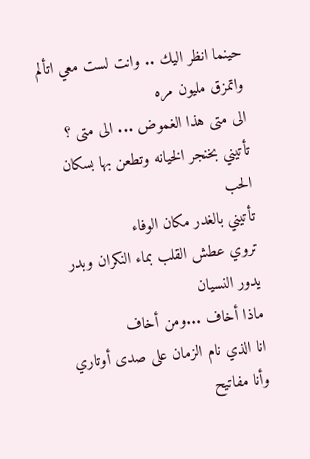حينما انظر اليك .. وانت لست معي اتألم واتمزق مليون مره
الى متى هذا الغموض ... الى متى ؟
تأتيني بخنجر الخيانه وتطعن بها بسكان الحب
تأتيني بالغدر مكان الوفاء
تروي عطش القلب بماء النكران وبدر يدور النسيان
ماذا أخاف ...ومن أخاف
انا الذي نام الزمان على صدى أوتاري
وأنا مفاتيح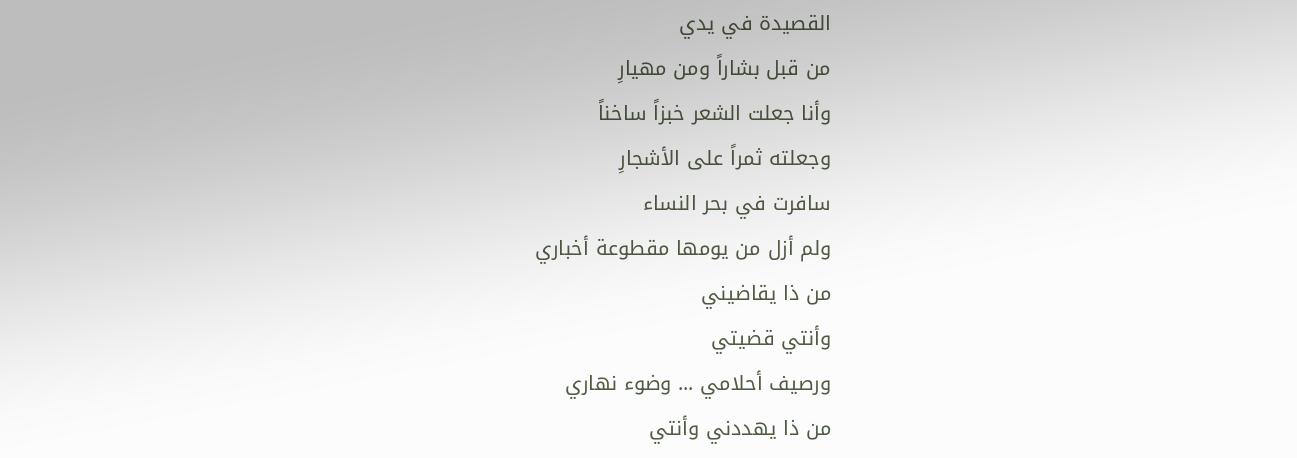القصيدة في يدي
من قبل بشاراً ومن مهيارِ
وأنا جعلت الشعر خبزاً ساخناً
وجعلته ثمراً على الأشجارِ
سافرت في بحر النساء
ولم أزل من يومها مقطوعة أخباري
من ذا يقاضيني
وأنتي قضيتي
ورصيف أحلامي ... وضوء نهاري
من ذا يهددني وأنتي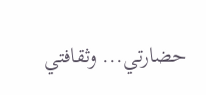حضارتي... وثقافتي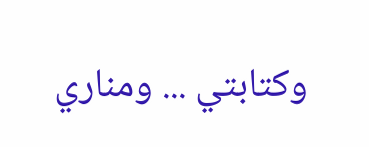وكتابتي ... ومناري